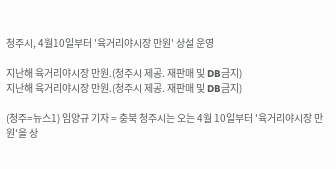청주시, 4월10일부터 '육거리야시장 만원' 상설 운영

지난해 육거리야시장 만원.(청주시 제공. 재판매 및 DB금지)
지난해 육거리야시장 만원.(청주시 제공. 재판매 및 DB금지)

(청주=뉴스1) 임양규 기자 = 충북 청주시는 오는 4월 10일부터 '육거리야시장 만원'을 상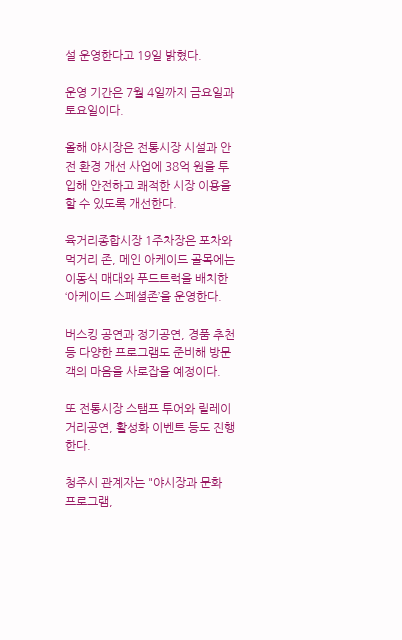설 운영한다고 19일 밝혔다.

운영 기간은 7월 4일까지 금요일과 토요일이다.

올해 야시장은 전통시장 시설과 안전 환경 개선 사업에 38억 원을 투입해 안전하고 쾌적한 시장 이용을 할 수 있도록 개선한다.

육거리종합시장 1주차장은 포차와 먹거리 존, 메인 아케이드 골목에는 이동식 매대와 푸드트럭을 배치한 ‘아케이드 스페셜존’을 운영한다.

버스킹 공연과 정기공연, 경품 추천 등 다양한 프로그램도 준비해 방문객의 마음을 사로잡을 예정이다.

또 전통시장 스탬프 투어와 릴레이 거리공연, 활성화 이벤트 등도 진행한다.

청주시 관계자는 "야시장과 문화 프로그램,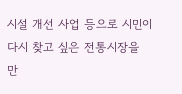시설 개선 사업 등으로 시민이 다시 찾고 싶은 전통시장을 만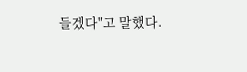들겠다"고 말했다.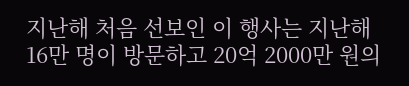지난해 처음 선보인 이 행사는 지난해 16만 명이 방문하고 20억 2000만 원의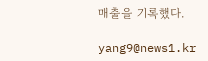매출을 기록했다.

yang9@news1.kr